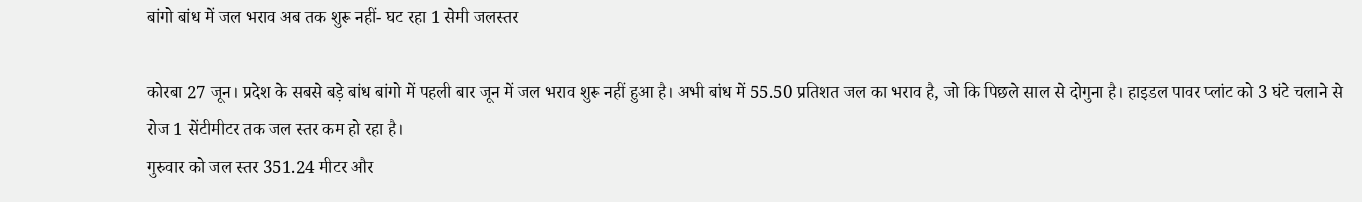बांगो बांध में जल भराव अब तक शुरू नहीं- घट रहा 1 सेमी जलस्तर

कोरबा 27 जून। प्रदेश के सबसे बड़े बांध बांगो में पहली बार जून में जल भराव शुरू नहीं हुआ है। अभी बांध में 55.50 प्रतिशत जल का भराव है, जो कि पिछले साल से दोगुना है। हाइडल पावर प्लांट को 3 घंटे चलाने से रोज 1 सेंटीमीटर तक जल स्तर कम हो रहा है।
गुरुवार को जल स्तर 351.24 मीटर और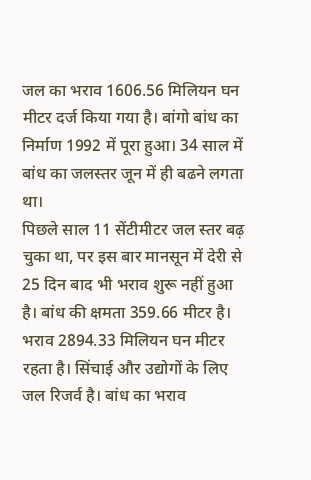जल का भराव 1606.56 मिलियन घन मीटर दर्ज किया गया है। बांगो बांध का निर्माण 1992 में पूरा हुआ। 34 साल में बांध का जलस्तर जून में ही बढने लगता था।
पिछले साल 11 सेंटीमीटर जल स्तर बढ़ चुका था, पर इस बार मानसून में देरी से 25 दिन बाद भी भराव शुरू नहीं हुआ है। बांध की क्षमता 359.66 मीटर है। भराव 2894.33 मिलियन घन मीटर रहता है। सिंचाई और उद्योगों के लिए जल रिजर्व है। बांध का भराव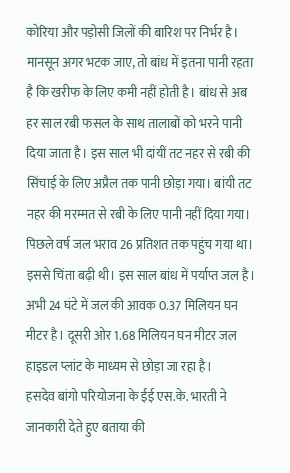कोरिया और पड़ोसी जिलों की बारिश पर निर्भर है। मानसून अगर भटक जाए, तो बांध में इतना पानी रहता है कि खरीफ के लिए कमी नहीं होती है। बांध से अब हर साल रबी फसल के साथ तालाबों को भरने पानी दिया जाता है। इस साल भी दांयीं तट नहर से रबी की सिंचाई के लिए अप्रैल तक पानी छोड़ा गया। बांयी तट नहर की मरम्मत से रबी के लिए पानी नहीं दिया गया। पिछले वर्ष जल भराव 26 प्रतिशत तक पहुंच गया था। इससे चिंता बढ़ी थी। इस साल बांध में पर्याप्त जल है। अभी 24 घंटे में जल की आवक 0.37 मिलियन घन मीटर है। दूसरी ओर 1.68 मिलियन घन मीटर जल हाइडल प्लांट के माध्यम से छोड़ा जा रहा है।
हसदेव बांगो परियोजना के ईई एस.के. भारती ने जानकारी देते हुए बताया की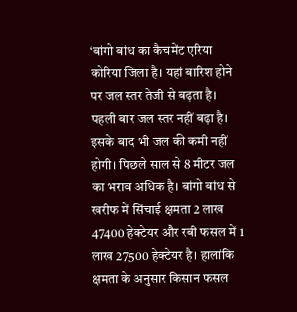‘बांगो बांध का कैचमेंट एरिया कोरिया जिला है। यहां बारिश होने पर जल स्तर तेजी से बढ़ता है। पहली बार जल स्तर नहीं बढ़ा है। इसके बाद भी जल की कमी नहीं होगी। पिछले साल से 8 मीटर जल का भराव अधिक है। बांगो बांध से खरीफ में सिंचाई क्षमता 2 लाख 47400 हेक्टेयर और रबी फसल में 1 लाख 27500 हेक्टेयर है। हालांकि क्षमता के अनुसार किसान फसल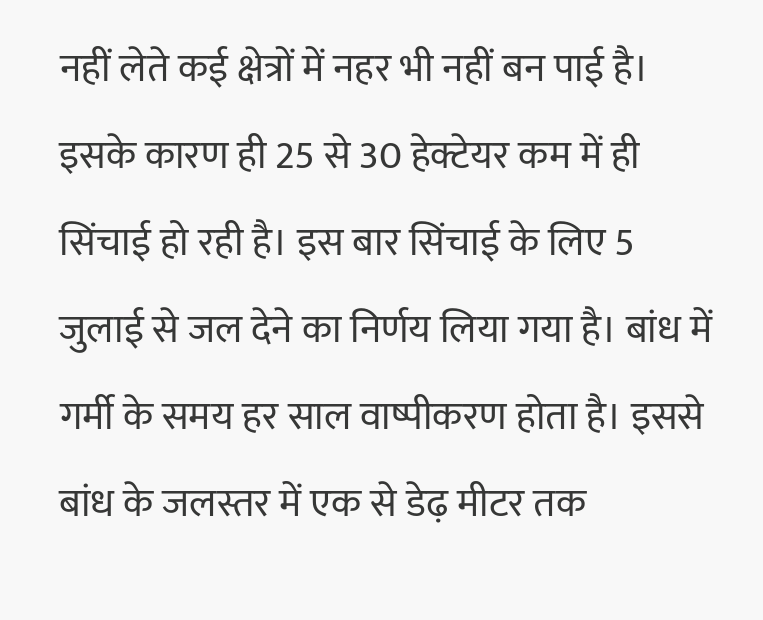नहीं लेते कई क्षेत्रों में नहर भी नहीं बन पाई है। इसके कारण ही 25 से 30 हेक्टेयर कम में ही सिंचाई हो रही है। इस बार सिंचाई के लिए 5 जुलाई से जल देने का निर्णय लिया गया है। बांध में गर्मी के समय हर साल वाष्पीकरण होता है। इससे बांध के जलस्तर में एक से डेढ़ मीटर तक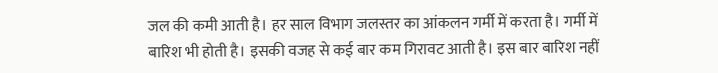जल की कमी आती है। हर साल विभाग जलस्तर का आंकलन गर्मी में करता है। गर्मी में बारिश भी होती है। इसकी वजह से कई बार कम गिरावट आती है। इस बार बारिश नहीं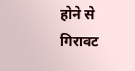होने से गिरावट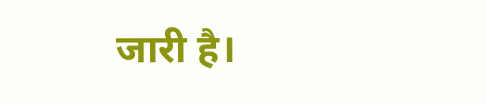जारी है।